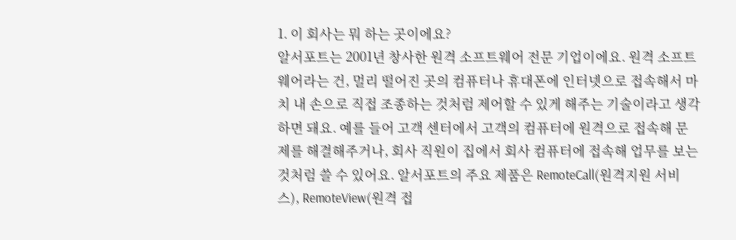1. 이 회사는 뭐 하는 곳이에요?
알서포트는 2001년 창사한 원격 소프트웨어 전문 기업이에요. 원격 소프트웨어라는 건, 멀리 떨어진 곳의 컴퓨터나 휴대폰에 인터넷으로 접속해서 마치 내 손으로 직접 조종하는 것처럼 제어할 수 있게 해주는 기술이라고 생각하면 돼요. 예를 들어 고객 센터에서 고객의 컴퓨터에 원격으로 접속해 문제를 해결해주거나, 회사 직원이 집에서 회사 컴퓨터에 접속해 업무를 보는 것처럼 쓸 수 있어요. 알서포트의 주요 제품은 RemoteCall(원격지원 서비스), RemoteView(원격 접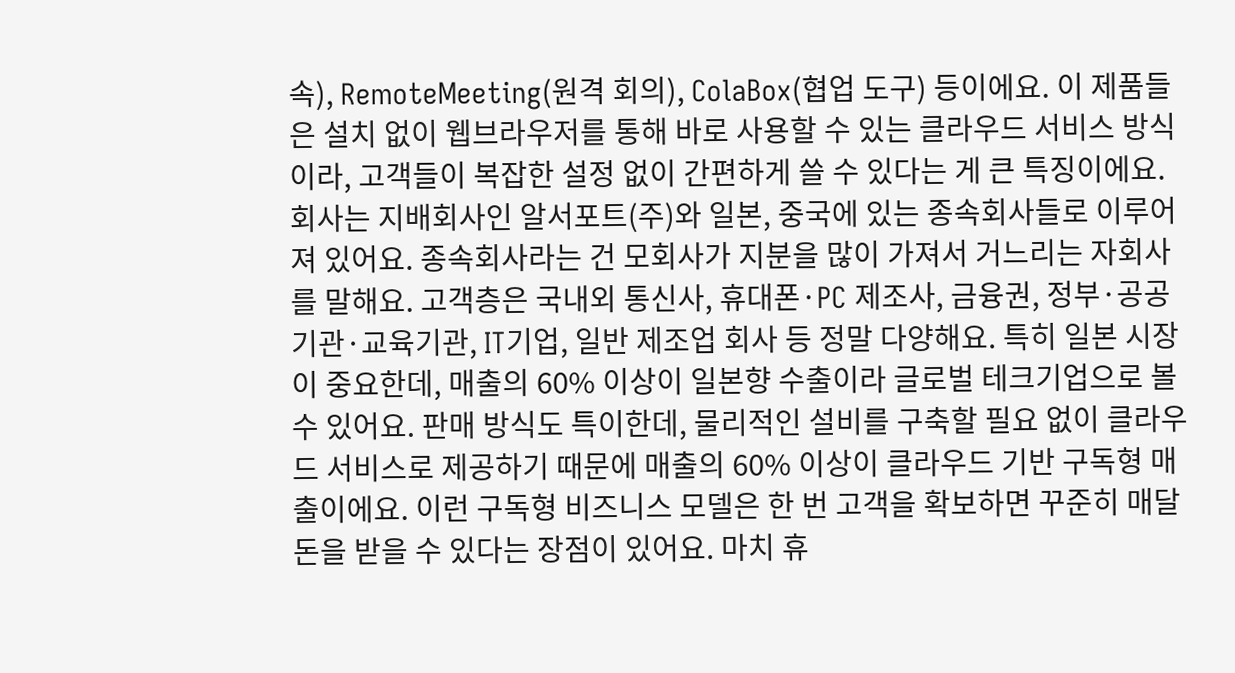속), RemoteMeeting(원격 회의), ColaBox(협업 도구) 등이에요. 이 제품들은 설치 없이 웹브라우저를 통해 바로 사용할 수 있는 클라우드 서비스 방식이라, 고객들이 복잡한 설정 없이 간편하게 쓸 수 있다는 게 큰 특징이에요. 회사는 지배회사인 알서포트(주)와 일본, 중국에 있는 종속회사들로 이루어져 있어요. 종속회사라는 건 모회사가 지분을 많이 가져서 거느리는 자회사를 말해요. 고객층은 국내외 통신사, 휴대폰·PC 제조사, 금융권, 정부·공공기관·교육기관, IT기업, 일반 제조업 회사 등 정말 다양해요. 특히 일본 시장이 중요한데, 매출의 60% 이상이 일본향 수출이라 글로벌 테크기업으로 볼 수 있어요. 판매 방식도 특이한데, 물리적인 설비를 구축할 필요 없이 클라우드 서비스로 제공하기 때문에 매출의 60% 이상이 클라우드 기반 구독형 매출이에요. 이런 구독형 비즈니스 모델은 한 번 고객을 확보하면 꾸준히 매달 돈을 받을 수 있다는 장점이 있어요. 마치 휴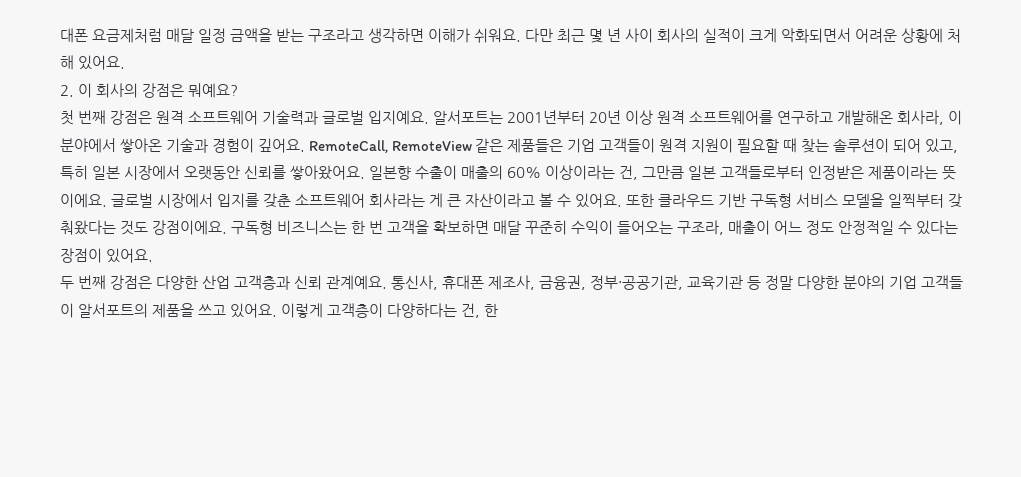대폰 요금제처럼 매달 일정 금액을 받는 구조라고 생각하면 이해가 쉬워요. 다만 최근 몇 년 사이 회사의 실적이 크게 악화되면서 어려운 상황에 처해 있어요.
2. 이 회사의 강점은 뭐예요?
첫 번째 강점은 원격 소프트웨어 기술력과 글로벌 입지예요. 알서포트는 2001년부터 20년 이상 원격 소프트웨어를 연구하고 개발해온 회사라, 이 분야에서 쌓아온 기술과 경험이 깊어요. RemoteCall, RemoteView 같은 제품들은 기업 고객들이 원격 지원이 필요할 때 찾는 솔루션이 되어 있고, 특히 일본 시장에서 오랫동안 신뢰를 쌓아왔어요. 일본향 수출이 매출의 60% 이상이라는 건, 그만큼 일본 고객들로부터 인정받은 제품이라는 뜻이에요. 글로벌 시장에서 입지를 갖춘 소프트웨어 회사라는 게 큰 자산이라고 볼 수 있어요. 또한 클라우드 기반 구독형 서비스 모델을 일찍부터 갖춰왔다는 것도 강점이에요. 구독형 비즈니스는 한 번 고객을 확보하면 매달 꾸준히 수익이 들어오는 구조라, 매출이 어느 정도 안정적일 수 있다는 장점이 있어요.
두 번째 강점은 다양한 산업 고객층과 신뢰 관계예요. 통신사, 휴대폰 제조사, 금융권, 정부·공공기관, 교육기관 등 정말 다양한 분야의 기업 고객들이 알서포트의 제품을 쓰고 있어요. 이렇게 고객층이 다양하다는 건, 한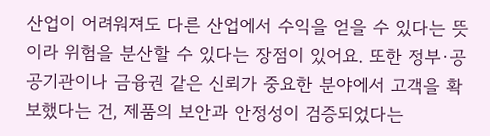산업이 어려워져도 다른 산업에서 수익을 얻을 수 있다는 뜻이라 위험을 분산할 수 있다는 장점이 있어요. 또한 정부·공공기관이나 금융권 같은 신뢰가 중요한 분야에서 고객을 확보했다는 건, 제품의 보안과 안정성이 검증되었다는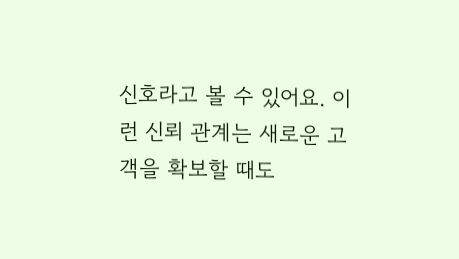신호라고 볼 수 있어요. 이런 신뢰 관계는 새로운 고객을 확보할 때도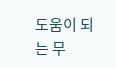도움이 되는 무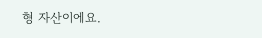형 자산이에요.